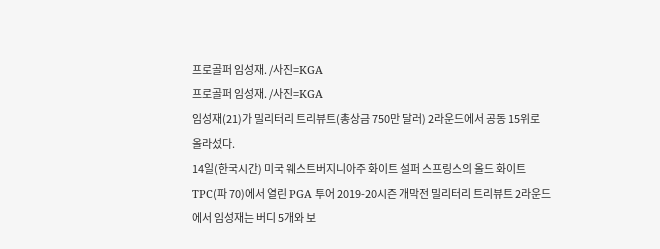프로골퍼 임성재. /사진=KGA
프로골퍼 임성재. /사진=KGA
임성재(21)가 밀리터리 트리뷰트(총상금 750만 달러) 2라운드에서 공동 15위로 올라섰다.
14일(한국시간) 미국 웨스트버지니아주 화이트 설퍼 스프링스의 올드 화이트 TPC(파 70)에서 열린 PGA 투어 2019-20시즌 개막전 밀리터리 트리뷰트 2라운드에서 임성재는 버디 5개와 보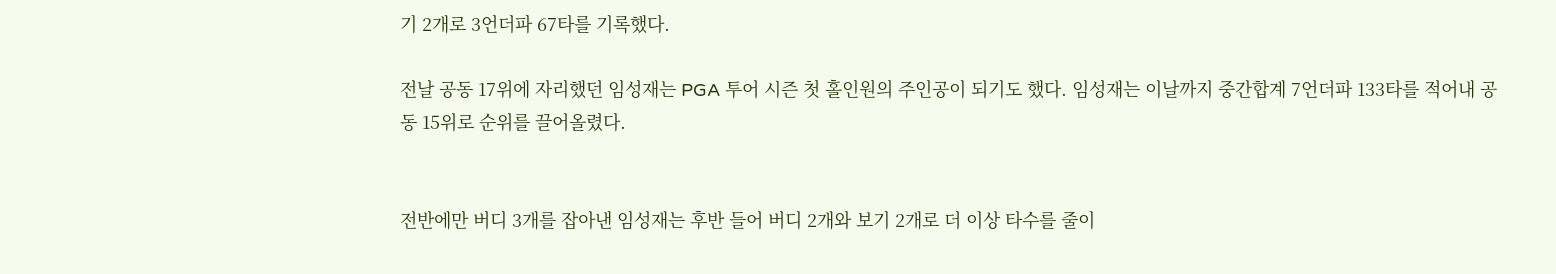기 2개로 3언더파 67타를 기록했다.

전날 공동 17위에 자리했던 임성재는 PGA 투어 시즌 첫 홀인원의 주인공이 되기도 했다. 임성재는 이날까지 중간합계 7언더파 133타를 적어내 공동 15위로 순위를 끌어올렸다.


전반에만 버디 3개를 잡아낸 임성재는 후반 들어 버디 2개와 보기 2개로 더 이상 타수를 줄이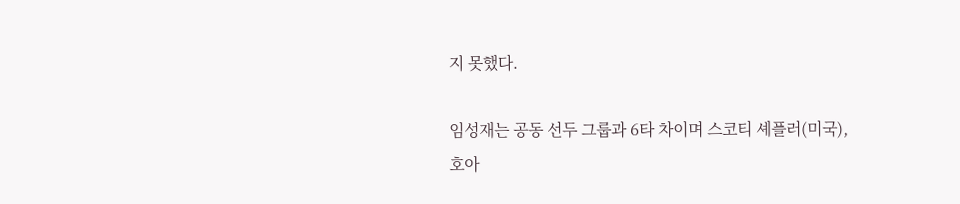지 못했다.

임성재는 공동 선두 그룹과 6타 차이며 스코티 셰플러(미국), 호아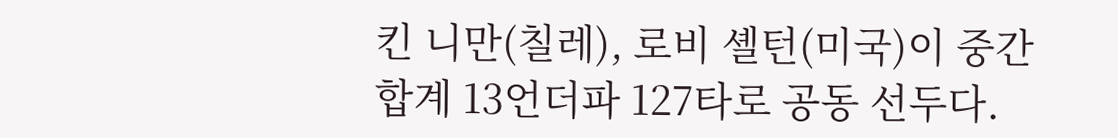킨 니만(칠레), 로비 셸턴(미국)이 중간합계 13언더파 127타로 공동 선두다.